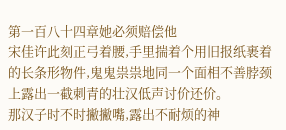第一百八十四章她必须赔偿他
宋佳许此刻正弓着腰,手里揣着个用旧报纸裹着的长条形物件,鬼鬼祟祟地同一个面相不善脖颈上露出一截刺青的壮汉低声讨价还价。
那汉子时不时撇撇嘴,露出不耐烦的神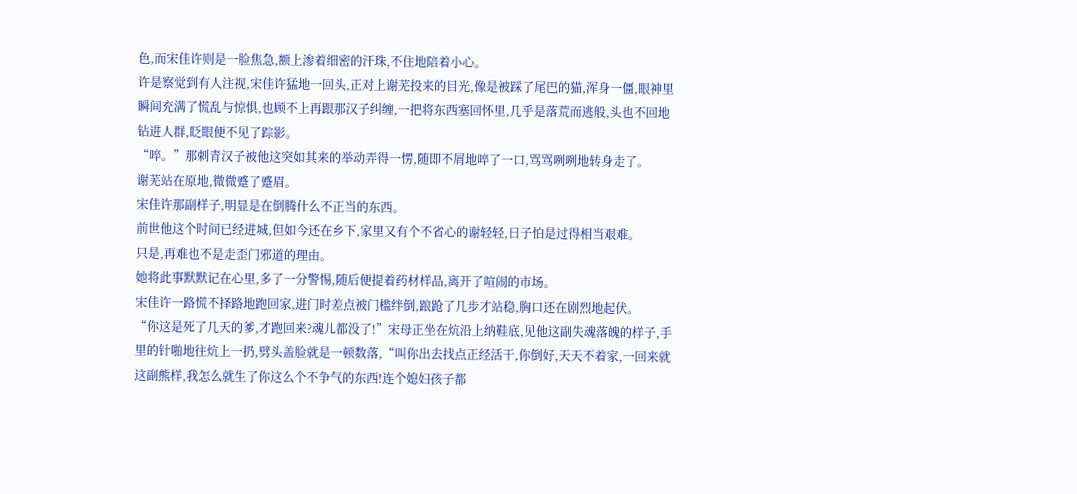色,而宋佳许则是一脸焦急,额上渗着细密的汗珠,不住地陪着小心。
许是察觉到有人注视,宋佳许猛地一回头,正对上谢芜投来的目光,像是被踩了尾巴的猫,浑身一僵,眼神里瞬间充满了慌乱与惊惧,也顾不上再跟那汉子纠缠,一把将东西塞回怀里,几乎是落荒而逃般,头也不回地钻进人群,眨眼便不见了踪影。
“啐。”那刺青汉子被他这突如其来的举动弄得一愣,随即不屑地啐了一口,骂骂咧咧地转身走了。
谢芜站在原地,微微蹙了蹙眉。
宋佳许那副样子,明显是在倒腾什么不正当的东西。
前世他这个时间已经进城,但如今还在乡下,家里又有个不省心的谢轻轻,日子怕是过得相当艰难。
只是,再难也不是走歪门邪道的理由。
她将此事默默记在心里,多了一分警惕,随后便提着药材样品,离开了喧闹的市场。
宋佳许一路慌不择路地跑回家,进门时差点被门槛绊倒,踉跄了几步才站稳,胸口还在剧烈地起伏。
“你这是死了几天的爹,才跑回来?魂儿都没了!”宋母正坐在炕沿上纳鞋底,见他这副失魂落魄的样子,手里的针啪地往炕上一扔,劈头盖脸就是一顿数落,“叫你出去找点正经活干,你倒好,天天不着家,一回来就这副熊样,我怎么就生了你这么个不争气的东西!连个媳妇孩子都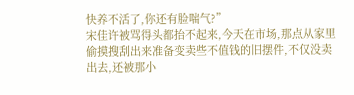快养不活了,你还有脸喘气?”
宋佳许被骂得头都抬不起来,今天在市场,那点从家里偷摸搜刮出来准备变卖些不值钱的旧摆件,不仅没卖出去,还被那小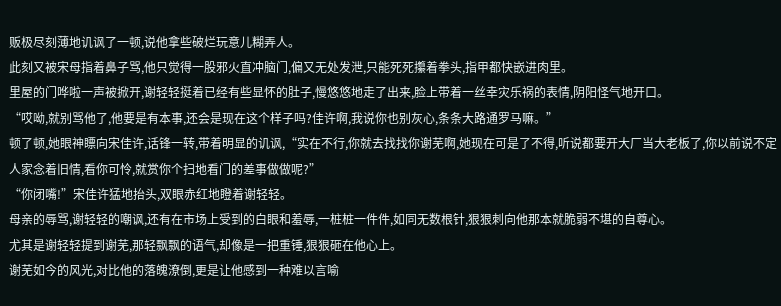贩极尽刻薄地讥讽了一顿,说他拿些破烂玩意儿糊弄人。
此刻又被宋母指着鼻子骂,他只觉得一股邪火直冲脑门,偏又无处发泄,只能死死攥着拳头,指甲都快嵌进肉里。
里屋的门哗啦一声被掀开,谢轻轻挺着已经有些显怀的肚子,慢悠悠地走了出来,脸上带着一丝幸灾乐祸的表情,阴阳怪气地开口。
“哎呦,就别骂他了,他要是有本事,还会是现在这个样子吗?佳许啊,我说你也别灰心,条条大路通罗马嘛。”
顿了顿,她眼神瞟向宋佳许,话锋一转,带着明显的讥讽,“实在不行,你就去找找你谢芜啊,她现在可是了不得,听说都要开大厂当大老板了,你以前说不定人家念着旧情,看你可怜,就赏你个扫地看门的差事做做呢?”
“你闭嘴!”宋佳许猛地抬头,双眼赤红地瞪着谢轻轻。
母亲的辱骂,谢轻轻的嘲讽,还有在市场上受到的白眼和羞辱,一桩桩一件件,如同无数根针,狠狠刺向他那本就脆弱不堪的自尊心。
尤其是谢轻轻提到谢芜,那轻飘飘的语气,却像是一把重锤,狠狠砸在他心上。
谢芜如今的风光,对比他的落魄潦倒,更是让他感到一种难以言喻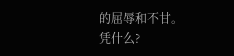的屈辱和不甘。
凭什么?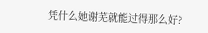凭什么她谢芜就能过得那么好?